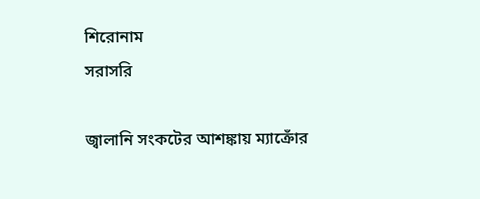শিরোনাম
সরাসরি

জ্বালানি সংকটের আশঙ্কায় ম্যাক্রোঁর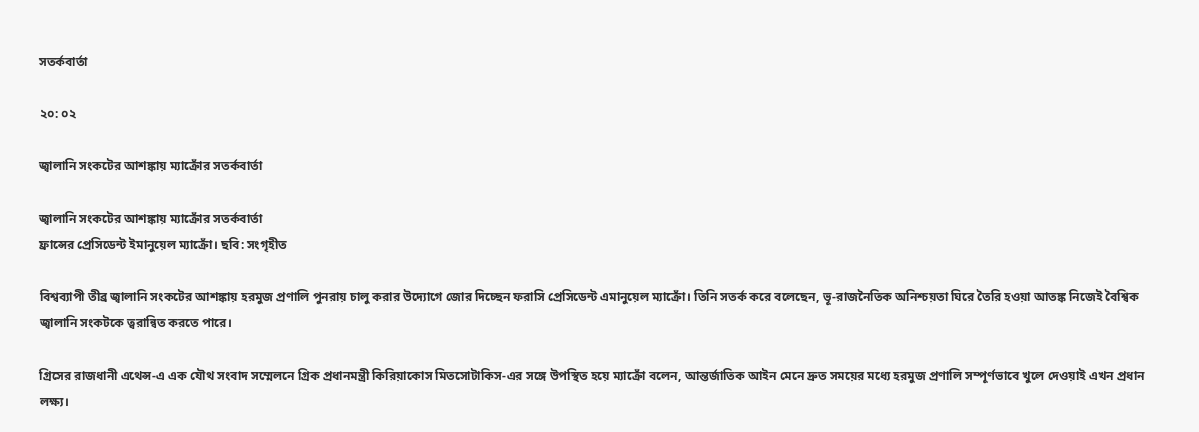সতর্কবার্তা

২০: ০২

জ্বালানি সংকটের আশঙ্কায় ম্যাক্রোঁর সতর্কবার্তা

জ্বালানি সংকটের আশঙ্কায় ম্যাক্রোঁর সতর্কবার্তা
ফ্রান্সের প্রেসিডেন্ট ইমানুয়েল ম্যাক্রোঁ। ছবি: সংগৃহীত

বিশ্বব্যাপী তীব্র জ্বালানি সংকটের আশঙ্কায় হরমুজ প্রণালি পুনরায় চালু করার উদ্যোগে জোর দিচ্ছেন ফরাসি প্রেসিডেন্ট এমানুয়েল ম্যাক্রোঁ। তিনি সতর্ক করে বলেছেন, ভূ-রাজনৈতিক অনিশ্চয়তা ঘিরে তৈরি হওয়া আতঙ্ক নিজেই বৈশ্বিক জ্বালানি সংকটকে ত্বরান্বিত করতে পারে।

গ্রিসের রাজধানী এথেন্স-এ এক যৌথ সংবাদ সম্মেলনে গ্রিক প্রধানমন্ত্রী কিরিয়াকোস মিতসোটাকিস-এর সঙ্গে উপস্থিত হয়ে ম্যাক্রোঁ বলেন, আন্তর্জাতিক আইন মেনে দ্রুত সময়ের মধ্যে হরমুজ প্রণালি সম্পূর্ণভাবে খুলে দেওয়াই এখন প্রধান লক্ষ্য।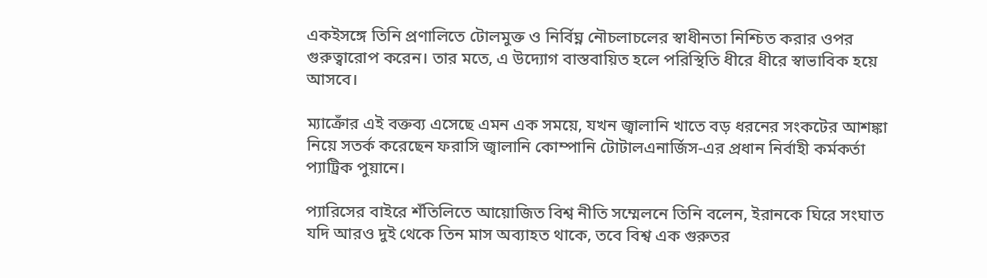একইসঙ্গে তিনি প্রণালিতে টোলমুক্ত ও নির্বিঘ্ন নৌচলাচলের স্বাধীনতা নিশ্চিত করার ওপর গুরুত্বারোপ করেন। তার মতে, এ উদ্যোগ বাস্তবায়িত হলে পরিস্থিতি ধীরে ধীরে স্বাভাবিক হয়ে আসবে।

ম্যাক্রোঁর এই বক্তব্য এসেছে এমন এক সময়ে, যখন জ্বালানি খাতে বড় ধরনের সংকটের আশঙ্কা নিয়ে সতর্ক করেছেন ফরাসি জ্বালানি কোম্পানি টোটালএনার্জিস-এর প্রধান নির্বাহী কর্মকর্তা প্যাট্রিক পুয়ানে।

প্যারিসের বাইরে শঁতিলিতে আয়োজিত বিশ্ব নীতি সম্মেলনে তিনি বলেন, ইরানকে ঘিরে সংঘাত যদি আরও দুই থেকে তিন মাস অব্যাহত থাকে, তবে বিশ্ব এক গুরুতর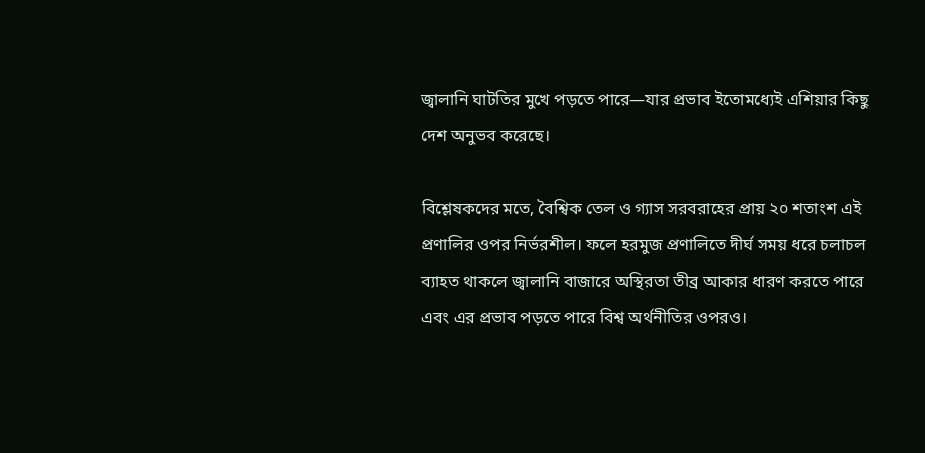জ্বালানি ঘাটতির মুখে পড়তে পারে—যার প্রভাব ইতোমধ্যেই এশিয়ার কিছু দেশ অনুভব করেছে।

বিশ্লেষকদের মতে, বৈশ্বিক তেল ও গ্যাস সরবরাহের প্রায় ২০ শতাংশ এই প্রণালির ওপর নির্ভরশীল। ফলে হরমুজ প্রণালিতে দীর্ঘ সময় ধরে চলাচল ব্যাহত থাকলে জ্বালানি বাজারে অস্থিরতা তীব্র আকার ধারণ করতে পারে এবং এর প্রভাব পড়তে পারে বিশ্ব অর্থনীতির ওপরও।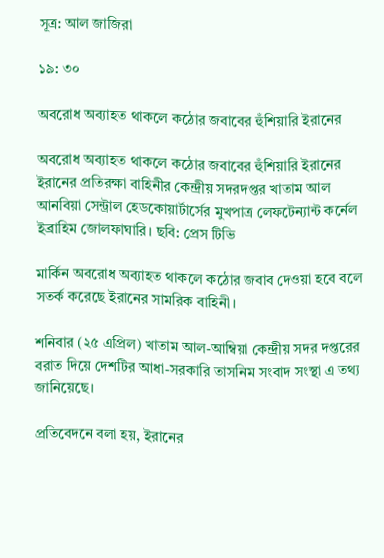সূত্র: আল জাজিরা

১৯: ৩০

অবরোধ অব্যাহত থাকলে কঠোর জবাবের হুঁশিয়ারি ইরানের

অবরোধ অব্যাহত থাকলে কঠোর জবাবের হুঁশিয়ারি ইরানের
ইরানের প্রতিরক্ষা বাহিনীর কেন্দ্রীয় সদরদপ্তর খাতাম আল আনবিয়া সেন্ট্রাল হেডকোয়ার্টার্সের মুখপাত্র লেফটেন্যান্ট কর্নেল ইব্রাহিম জোলফাঘারি। ছবি: প্রেস টিভি

মার্কিন অবরোধ অব্যাহত থাকলে কঠোর জবাব দেওয়া হবে বলে সতর্ক করেছে ইরানের সামরিক বাহিনী।

শনিবার (২৫ এপ্রিল) খাতাম আল-আম্বিয়া কেন্দ্রীয় সদর দপ্তরের বরাত দিয়ে দেশটির আধা-সরকারি তাসনিম সংবাদ সংস্থা এ তথ্য জানিয়েছে।

প্রতিবেদনে বলা হয়, ইরানের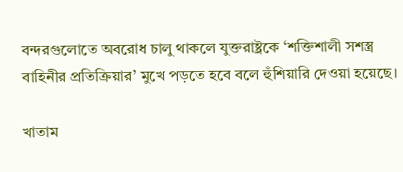বন্দরগুলোতে অবরোধ চালু থাকলে যুক্তরাষ্ট্রকে ‘শক্তিশালী সশস্ত্র বাহিনীর প্রতিক্রিয়ার’ মুখে পড়তে হবে বলে হুঁশিয়ারি দেওয়া হয়েছে।

খাতাম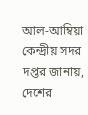আল-আম্বিয়া কেন্দ্রীয় সদর দপ্তর জানায়, দেশের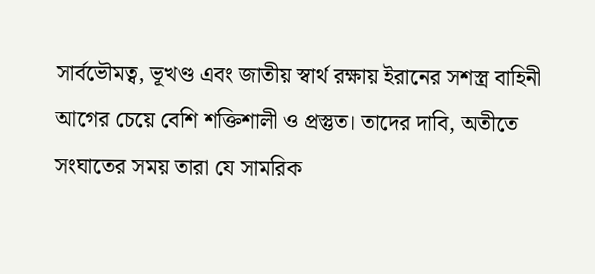সার্বভৌমত্ব, ভূখণ্ড এবং জাতীয় স্বার্থ রক্ষায় ইরানের সশস্ত্র বাহিনী আগের চেয়ে বেশি শক্তিশালী ও প্রস্তুত। তাদের দাবি, অতীতে সংঘাতের সময় তারা যে সামরিক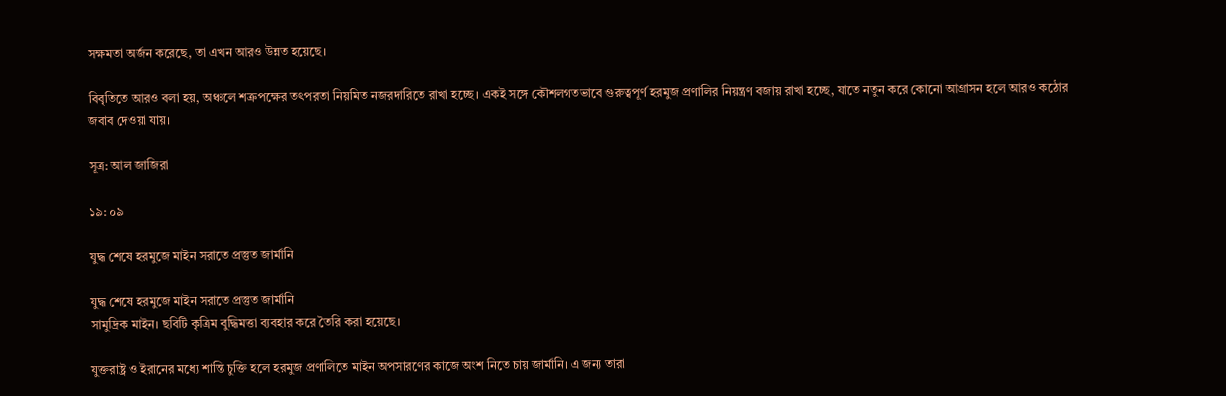সক্ষমতা অর্জন করেছে, তা এখন আরও উন্নত হয়েছে।

বিবৃতিতে আরও বলা হয়, অঞ্চলে শত্রুপক্ষের তৎপরতা নিয়মিত নজরদারিতে রাখা হচ্ছে। একই সঙ্গে কৌশলগতভাবে গুরুত্বপূর্ণ হরমুজ প্রণালির নিয়ন্ত্রণ বজায় রাখা হচ্ছে, যাতে নতুন করে কোনো আগ্রাসন হলে আরও কঠোর জবাব দেওয়া যায়।

সূত্র: আল জাজিরা

১৯: ০৯

যুদ্ধ শেষে হরমুজে মাইন সরাতে প্রস্তুত জার্মানি

যুদ্ধ শেষে হরমুজে মাইন সরাতে প্রস্তুত জার্মানি
সামুদ্রিক মাইন। ছবিটি কৃত্রিম বুদ্ধিমত্তা ব্যবহার করে তৈরি করা হয়েছে।

যুক্তরাষ্ট্র ও ইরানের মধ্যে শান্তি চুক্তি হলে হরমুজ প্রণালিতে মাইন অপসারণের কাজে অংশ নিতে চায় জার্মানি। এ জন্য তারা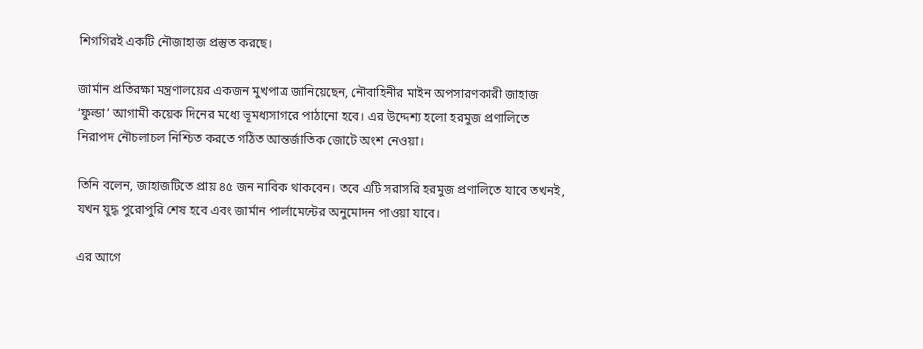শিগগিরই একটি নৌজাহাজ প্রস্তুত করছে।

জার্মান প্রতিরক্ষা মন্ত্রণালয়ের একজন মুখপাত্র জানিয়েছেন, নৌবাহিনীর মাইন অপসারণকারী জাহাজ ‘ফুল্ডা’ আগামী কয়েক দিনের মধ্যে ভূমধ্যসাগরে পাঠানো হবে। এর উদ্দেশ্য হলো হরমুজ প্রণালিতে নিরাপদ নৌচলাচল নিশ্চিত করতে গঠিত আন্তর্জাতিক জোটে অংশ নেওয়া।

তিনি বলেন, জাহাজটিতে প্রায় ৪৫ জন নাবিক থাকবেন। তবে এটি সরাসরি হরমুজ প্রণালিতে যাবে তখনই, যখন যুদ্ধ পুরোপুরি শেষ হবে এবং জার্মান পার্লামেন্টের অনুমোদন পাওয়া যাবে।

এর আগে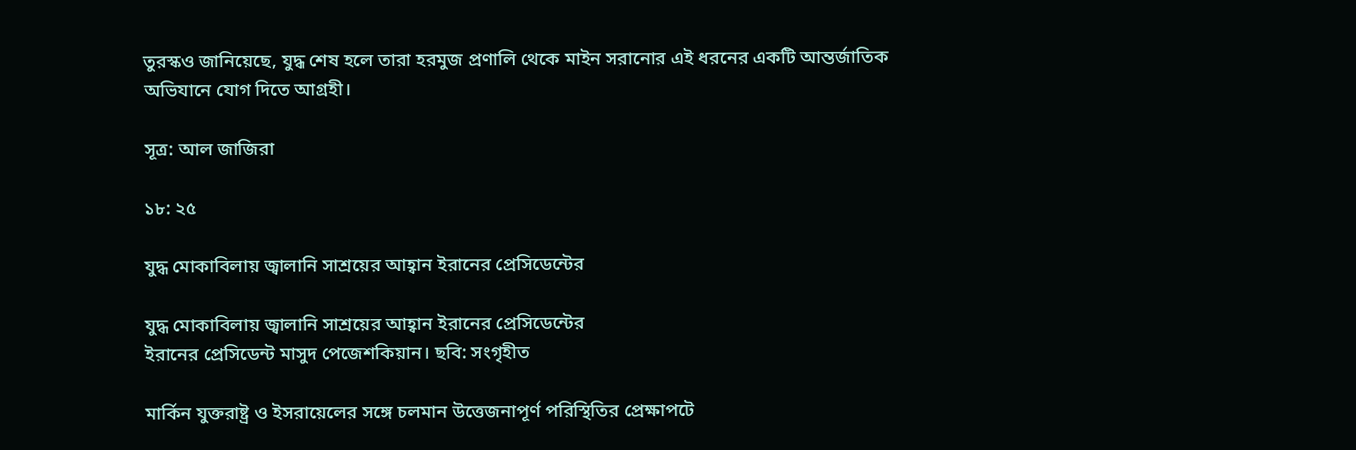তুরস্কও জানিয়েছে, যুদ্ধ শেষ হলে তারা হরমুজ প্রণালি থেকে মাইন সরানোর এই ধরনের একটি আন্তর্জাতিক অভিযানে যোগ দিতে আগ্রহী।

সূত্র: আল জাজিরা

১৮: ২৫

যুদ্ধ মোকাবিলায় জ্বালানি সাশ্রয়ের আহ্বান ইরানের প্রেসিডেন্টের

যুদ্ধ মোকাবিলায় জ্বালানি সাশ্রয়ের আহ্বান ইরানের প্রেসিডেন্টের
ইরানের প্রেসিডেন্ট মাসুদ পেজেশকিয়ান। ছবি: সংগৃহীত

মার্কিন যুক্তরাষ্ট্র ও ইসরায়েলের সঙ্গে চলমান উত্তেজনাপূর্ণ পরিস্থিতির প্রেক্ষাপটে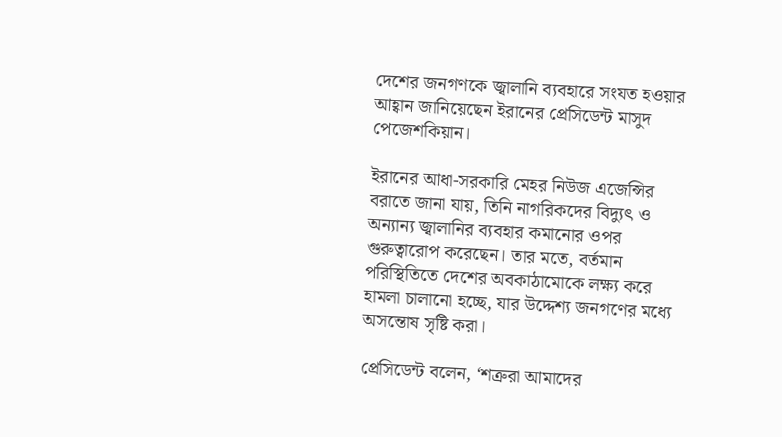দেশের জনগণকে জ্বালানি ব্যবহারে সংযত হওয়ার আহ্বান জানিয়েছেন ইরানের প্রেসিডেন্ট মাসুদ পেজেশকিয়ান।

ইরানের আধা-সরকারি মেহর নিউজ এজেন্সির বরাতে জানা যায়, তিনি নাগরিকদের বিদ্যুৎ ও অন্যান্য জ্বালানির ব্যবহার কমানোর ওপর গুরুত্বারোপ করেছেন। তার মতে, বর্তমান পরিস্থিতিতে দেশের অবকাঠামোকে লক্ষ্য করে হামলা চালানো হচ্ছে, যার উদ্দেশ্য জনগণের মধ্যে অসন্তোষ সৃষ্টি করা।

প্রেসিডেন্ট বলেন, ‘শত্রুরা আমাদের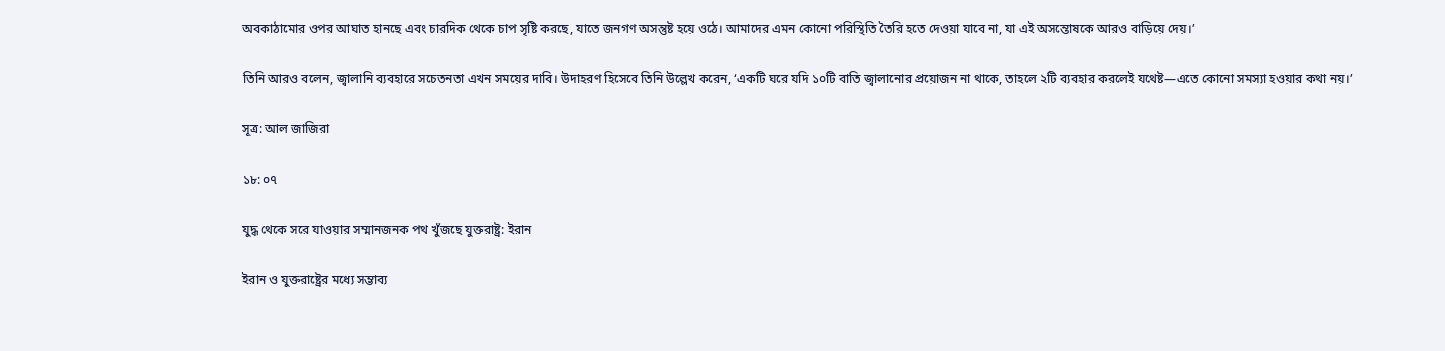অবকাঠামোর ওপর আঘাত হানছে এবং চারদিক থেকে চাপ সৃষ্টি করছে, যাতে জনগণ অসন্তুষ্ট হয়ে ওঠে। আমাদের এমন কোনো পরিস্থিতি তৈরি হতে দেওয়া যাবে না, যা এই অসন্তোষকে আরও বাড়িয়ে দেয়।’

তিনি আরও বলেন, জ্বালানি ব্যবহারে সচেতনতা এখন সময়ের দাবি। উদাহরণ হিসেবে তিনি উল্লেখ করেন, ‘একটি ঘরে যদি ১০টি বাতি জ্বালানোর প্রয়োজন না থাকে, তাহলে ২টি ব্যবহার করলেই যথেষ্ট—এতে কোনো সমস্যা হওয়ার কথা নয়।’

সূত্র: আল জাজিরা

১৮: ০৭

যুদ্ধ থেকে সরে যাওয়ার সম্মানজনক পথ খুঁজছে যুক্তরাষ্ট্র: ইরান

ইরান ও যুক্তরাষ্ট্রের মধ্যে সম্ভাব্য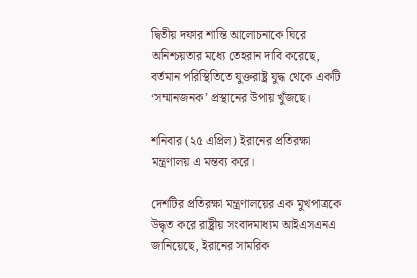দ্বিতীয় দফার শান্তি আলোচনাকে ঘিরে অনিশ্চয়তার মধ্যে তেহরান দাবি করেছে, বর্তমান পরিস্থিতিতে যুক্তরাষ্ট্র যুদ্ধ থেকে একটি ‘সম্মানজনক’ প্রস্থানের উপায় খুঁজছে।

শনিবার (২৫ এপ্রিল) ইরানের প্রতিরক্ষা মন্ত্রণালয় এ মন্তব্য করে।

দেশটির প্রতিরক্ষা মন্ত্রণালয়ের এক মুখপাত্রকে উদ্ধৃত করে রাষ্ট্রীয় সংবাদমাধ্যম আইএসএনএ জানিয়েছে, ইরানের সামরিক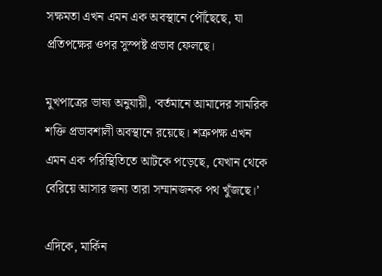সক্ষমতা এখন এমন এক অবস্থানে পৌঁছেছে, যা প্রতিপক্ষের ওপর সুস্পষ্ট প্রভাব ফেলছে।

মুখপাত্রের ভাষ্য অনুযায়ী, ‘বর্তমানে আমাদের সামরিক শক্তি প্রভাবশালী অবস্থানে রয়েছে। শত্রুপক্ষ এখন এমন এক পরিস্থিতিতে আটকে পড়েছে, যেখান থেকে বেরিয়ে আসার জন্য তারা সম্মানজনক পথ খুঁজছে।’

এদিকে, মার্কিন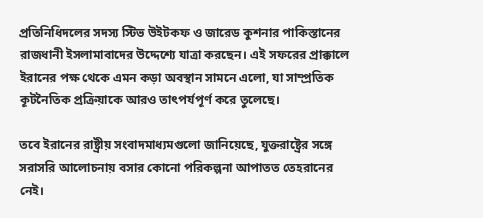প্রতিনিধিদলের সদস্য স্টিভ উইটকফ ও জারেড কুশনার পাকিস্তানের রাজধানী ইসলামাবাদের উদ্দেশ্যে যাত্রা করছেন। এই সফরের প্রাক্কালে ইরানের পক্ষ থেকে এমন কড়া অবস্থান সামনে এলো, যা সাম্প্রতিক কূটনৈতিক প্রক্রিয়াকে আরও তাৎপর্যপূর্ণ করে তুলেছে।

তবে ইরানের রাষ্ট্রীয় সংবাদমাধ্যমগুলো জানিয়েছে, যুক্তরাষ্ট্রের সঙ্গে সরাসরি আলোচনায় বসার কোনো পরিকল্পনা আপাতত তেহরানের নেই।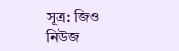সূত্র: জিও নিউজ